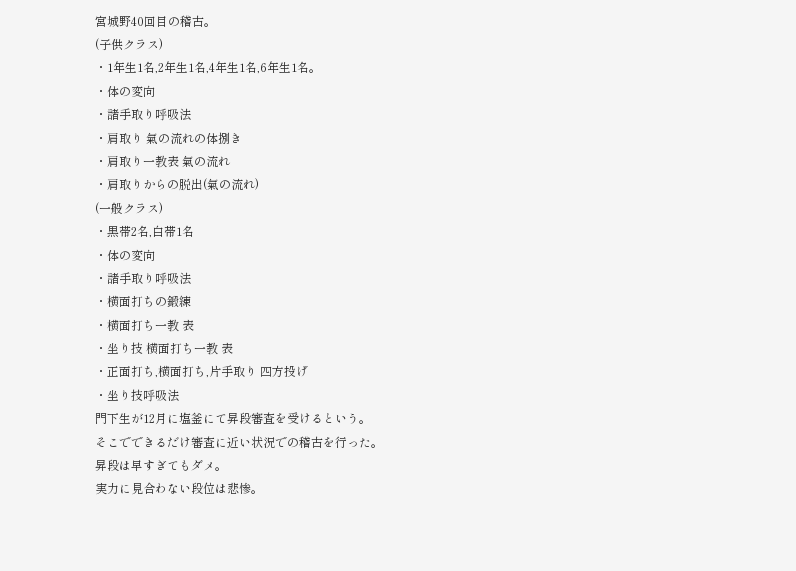宮城野40回目の稽古。
(子供クラス)
・1年生1名,2年生1名,4年生1名,6年生1名。
・体の変向
・諸手取り呼吸法
・肩取り 氣の流れの体捌き
・肩取り一教表 氣の流れ
・肩取りからの脱出(氣の流れ)
(一般クラス)
・黒帯2名,白帯1名
・体の変向
・諸手取り呼吸法
・横面打ちの鍛練
・横面打ち一教 表
・坐り技 横面打ち一教 表
・正面打ち,横面打ち,片手取り 四方投げ
・坐り技呼吸法
門下生が12月に塩釜にて昇段審査を受けるという。
そこでできるだけ審査に近い状況での稽古を行った。
昇段は早すぎてもダメ。
実力に見合わない段位は悲惨。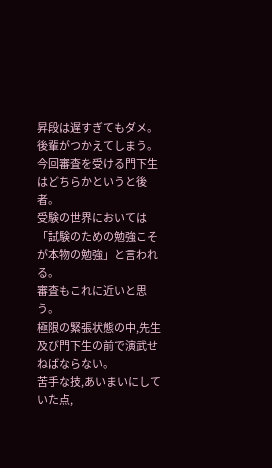昇段は遅すぎてもダメ。
後輩がつかえてしまう。
今回審査を受ける門下生はどちらかというと後者。
受験の世界においては「試験のための勉強こそが本物の勉強」と言われる。
審査もこれに近いと思う。
極限の緊張状態の中,先生及び門下生の前で演武せねばならない。
苦手な技,あいまいにしていた点,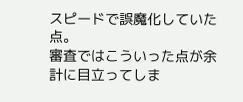スピードで誤魔化していた点。
審査ではこういった点が余計に目立ってしま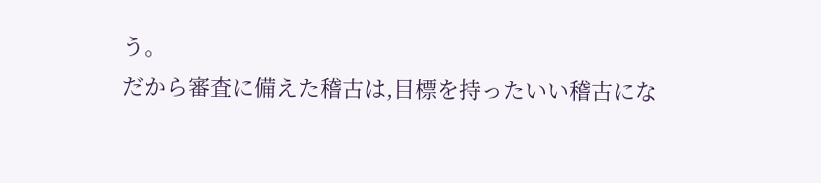う。
だから審査に備えた稽古は,目標を持ったいい稽古にな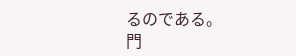るのである。
門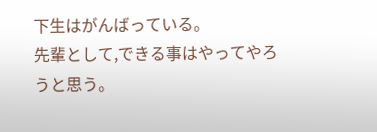下生はがんばっている。
先輩として,できる事はやってやろうと思う。